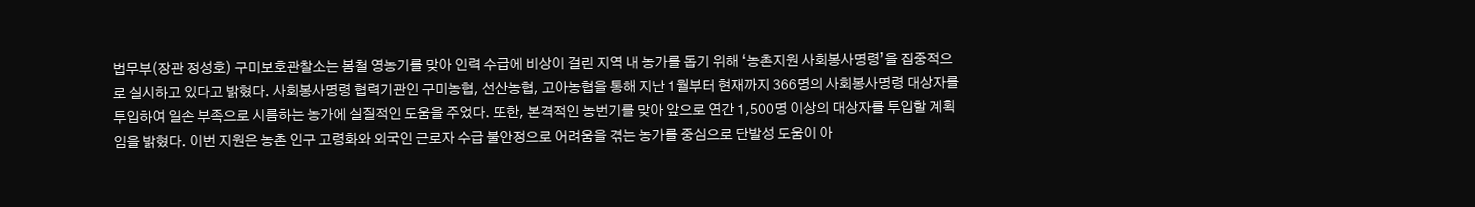법무부(장관 정성호) 구미보호관찰소는 봄철 영농기를 맞아 인력 수급에 비상이 걸린 지역 내 농가를 돕기 위해 ‘농촌지원 사회봉사명령’을 집중적으로 실시하고 있다고 밝혔다. 사회봉사명령 협력기관인 구미농협, 선산농협, 고아농협을 통해 지난 1월부터 현재까지 366명의 사회봉사명령 대상자를 투입하여 일손 부족으로 시름하는 농가에 실질적인 도움을 주었다. 또한, 본격적인 농번기를 맞아 앞으로 연간 1,500명 이상의 대상자를 투입할 계획임을 밝혔다. 이번 지원은 농촌 인구 고령화와 외국인 근로자 수급 불안정으로 어려움을 겪는 농가를 중심으로 단발성 도움이 아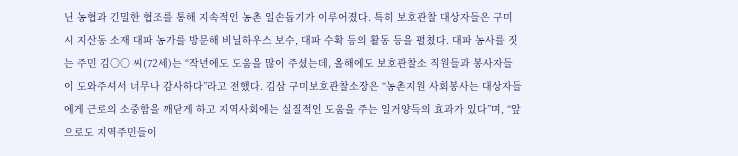닌 농협과 긴밀한 협조를 통해 지속적인 농촌 일손돕기가 이루어졌다. 특히 보호관찰 대상자들은 구미시 지산동 소재 대파 농가를 방문해 비닐하우스 보수, 대파 수확 등의 활동 등을 펼쳤다. 대파 농사를 짓는 주민 김○○ 씨(72세)는 “작년에도 도움을 많이 주셨는데, 올해에도 보호관찰소 직원들과 봉사자들이 도와주셔서 너무나 감사하다”라고 전했다. 김삼 구미보호관찰소장은 “농촌지원 사회봉사는 대상자들에게 근로의 소중함을 깨닫게 하고 지역사회에는 실질적인 도움을 주는 일거양득의 효과가 있다”며, “앞으로도 지역주민들이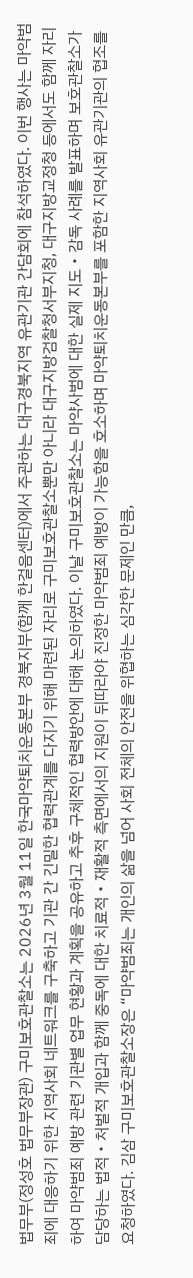법무부(정성호 법무부장관) 구미보호관찰소는 2026년 3월 11일 한국마약퇴치운동본부 경북지부(함께 한걸음센터)에서 주관하는 대구경북지역 유관기관 간담회에 참석하였다. 이번 행사는 마약범죄에 대응하기 위한 지역사회 네트워크를 구축하고 기관 간 긴밀한 협력관계를 다지기 위해 마련된 자리로 구미보호관찰소뿐만 아니라 대구지방검찰청서부지청, 대구지방교정청 등에서도 함께 자리하여 마약범죄 예방 관련 기관별 업무 현황과 계획을 공유하고 추후 구체적인 협력방안에 대해 논의하였다. 이날 구미보호관찰소는 마약사범에 대한 실제 지도‧감독 사례를 발표하며 보호관찰소가 담당하는 법적‧처벌적 개입과 함께 중독에 대한 치료적‧재활적 측면에서의 지원이 뒤따라야 진정한 마약범죄 예방이 가능함을 호소하며 마약퇴치운동본부를 포함한 지역사회 유관기관의 협조를 요청하였다. 김삼 구미보호관찰소장은 “마약범죄는 개인의 삶을 넘어 사회 전체의 안전을 위협하는 심각한 문제인 만큼,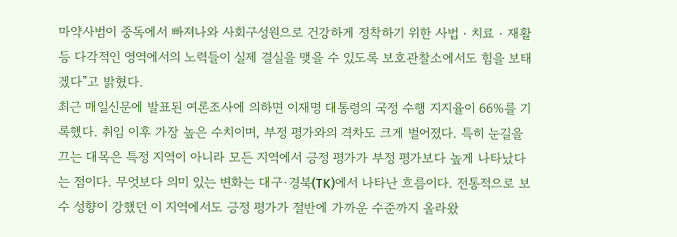마약사범이 중독에서 빠져나와 사회구성원으로 건강하게 정착하기 위한 사법‧치료‧재활 등 다각적인 영역에서의 노력들이 실제 결실을 맺을 수 있도록 보호관찰소에서도 힘을 보태겠다”고 밝혔다.
최근 매일신문에 발표된 여론조사에 의하면 이재명 대통령의 국정 수행 지지율이 66%를 기록했다. 취임 이후 가장 높은 수치이며, 부정 평가와의 격차도 크게 벌어졌다. 특히 눈길을 끄는 대목은 특정 지역이 아니라 모든 지역에서 긍정 평가가 부정 평가보다 높게 나타났다는 점이다. 무엇보다 의미 있는 변화는 대구·경북(TK)에서 나타난 흐름이다. 전통적으로 보수 성향이 강했던 이 지역에서도 긍정 평가가 절반에 가까운 수준까지 올라왔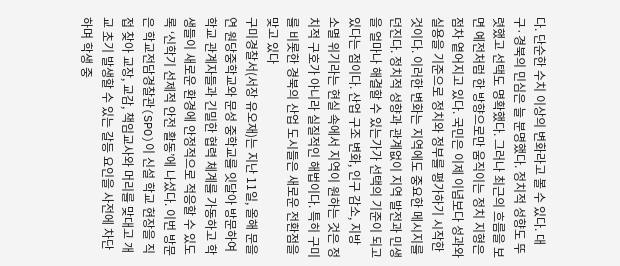다. 단순한 수치 이상의 변화라고 볼 수 있다. 대구·경북의 민심은 늘 분명했다. 정치적 성향도 뚜렷했고 선택도 명확했다. 그러나 최근의 흐름을 보면 예전처럼 한 방향으로만 움직이는 정치 지형은 점차 옅어지고 있다. 국민은 이제 이념보다 성과와 실용을 기준으로 정치와 정부를 평가하기 시작한 것이다. 이러한 변화는 지역에도 중요한 메시지를 던진다. 정치적 성향과 관계없이 지역 발전과 민생을 얼마나 해결할 수 있는가가 선택의 기준이 되고 있다는 점이다. 산업 구조 변화, 인구 감소, 지방 소멸 위기라는 현실 속에서 지역이 원하는 것은 정치적 구호가 아니라 실질적인 해법이다. 특히 구미를 비롯한 경북의 산업 도시들은 새로운 전환점을 맞고 있다
구미경찰서(서장 유오재)는 지난 11일, 올해 문을 연 원당중학교와 문성 중학교를 잇달아 방문하여 학교 관계자들과 긴밀한 협력 체계를 가동하고 학생들이 새로운 환경에 안정적으로 적응할 수 있도록 ‘신학기 선제적 안전 활동’에 나섰다. 이번 방문은 학교전담경찰관(SPO)이 신설 학교 현장을 직접 찾아 교장, 교감, 책임교사와 머리를 맞대고 개교 초기 발생할 수 있는 갈등 요인을 사전에 차단하며 학생 중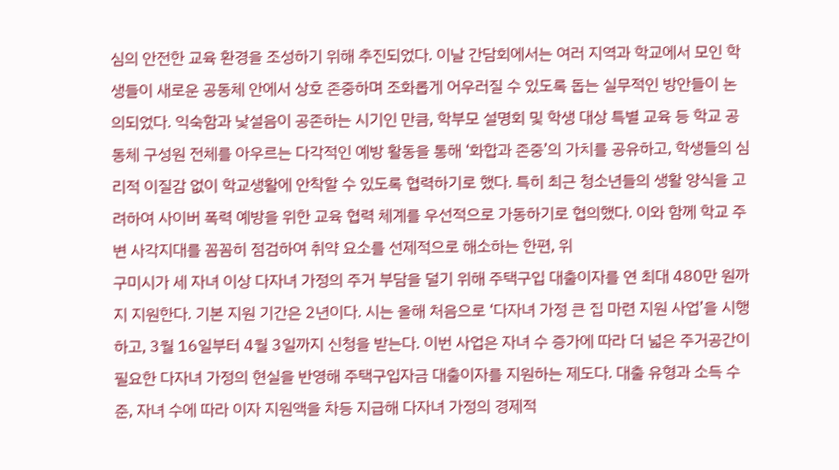심의 안전한 교육 환경을 조성하기 위해 추진되었다. 이날 간담회에서는 여러 지역과 학교에서 모인 학생들이 새로운 공동체 안에서 상호 존중하며 조화롭게 어우러질 수 있도록 돕는 실무적인 방안들이 논의되었다. 익숙함과 낯설음이 공존하는 시기인 만큼, 학부모 설명회 및 학생 대상 특별 교육 등 학교 공동체 구성원 전체를 아우르는 다각적인 예방 활동을 통해 ‘화합과 존중’의 가치를 공유하고, 학생들의 심리적 이질감 없이 학교생활에 안착할 수 있도록 협력하기로 했다. 특히 최근 청소년들의 생활 양식을 고려하여 사이버 폭력 예방을 위한 교육 협력 체계를 우선적으로 가동하기로 협의했다. 이와 함께 학교 주변 사각지대를 꼼꼼히 점검하여 취약 요소를 선제적으로 해소하는 한편, 위
구미시가 세 자녀 이상 다자녀 가정의 주거 부담을 덜기 위해 주택구입 대출이자를 연 최대 480만 원까지 지원한다. 기본 지원 기간은 2년이다. 시는 올해 처음으로 ‘다자녀 가정 큰 집 마련 지원 사업’을 시행하고, 3월 16일부터 4월 3일까지 신청을 받는다. 이번 사업은 자녀 수 증가에 따라 더 넓은 주거공간이 필요한 다자녀 가정의 현실을 반영해 주택구입자금 대출이자를 지원하는 제도다. 대출 유형과 소득 수준, 자녀 수에 따라 이자 지원액을 차등 지급해 다자녀 가정의 경제적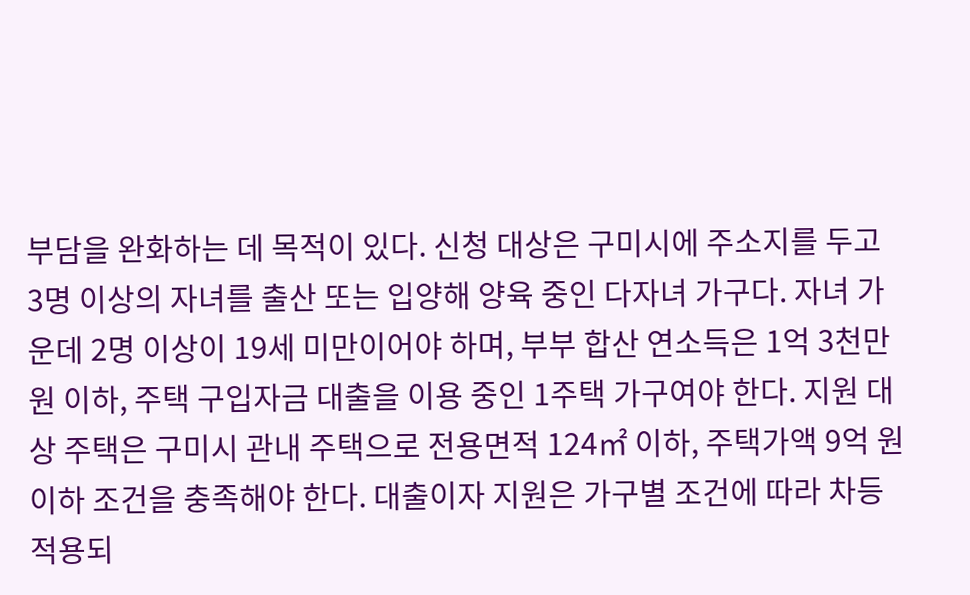부담을 완화하는 데 목적이 있다. 신청 대상은 구미시에 주소지를 두고 3명 이상의 자녀를 출산 또는 입양해 양육 중인 다자녀 가구다. 자녀 가운데 2명 이상이 19세 미만이어야 하며, 부부 합산 연소득은 1억 3천만 원 이하, 주택 구입자금 대출을 이용 중인 1주택 가구여야 한다. 지원 대상 주택은 구미시 관내 주택으로 전용면적 124㎡ 이하, 주택가액 9억 원 이하 조건을 충족해야 한다. 대출이자 지원은 가구별 조건에 따라 차등 적용되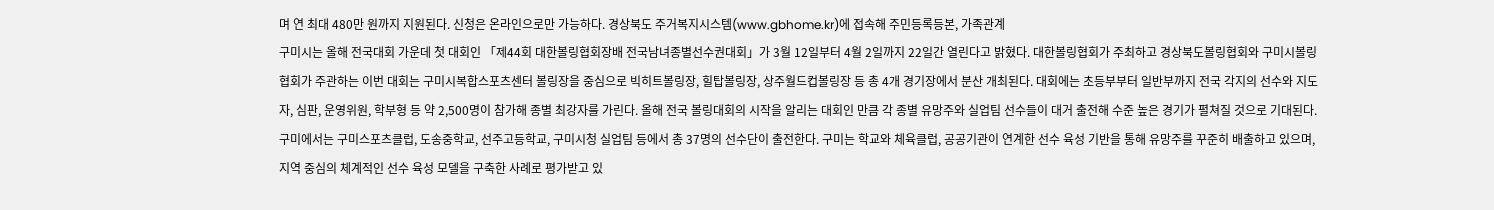며 연 최대 480만 원까지 지원된다. 신청은 온라인으로만 가능하다. 경상북도 주거복지시스템(www.gbhome.kr)에 접속해 주민등록등본, 가족관계
구미시는 올해 전국대회 가운데 첫 대회인 「제44회 대한볼링협회장배 전국남녀종별선수권대회」가 3월 12일부터 4월 2일까지 22일간 열린다고 밝혔다. 대한볼링협회가 주최하고 경상북도볼링협회와 구미시볼링협회가 주관하는 이번 대회는 구미시복합스포츠센터 볼링장을 중심으로 빅히트볼링장, 힐탑볼링장, 상주월드컵볼링장 등 총 4개 경기장에서 분산 개최된다. 대회에는 초등부부터 일반부까지 전국 각지의 선수와 지도자, 심판, 운영위원, 학부형 등 약 2,500명이 참가해 종별 최강자를 가린다. 올해 전국 볼링대회의 시작을 알리는 대회인 만큼 각 종별 유망주와 실업팀 선수들이 대거 출전해 수준 높은 경기가 펼쳐질 것으로 기대된다. 구미에서는 구미스포츠클럽, 도송중학교, 선주고등학교, 구미시청 실업팀 등에서 총 37명의 선수단이 출전한다. 구미는 학교와 체육클럽, 공공기관이 연계한 선수 육성 기반을 통해 유망주를 꾸준히 배출하고 있으며, 지역 중심의 체계적인 선수 육성 모델을 구축한 사례로 평가받고 있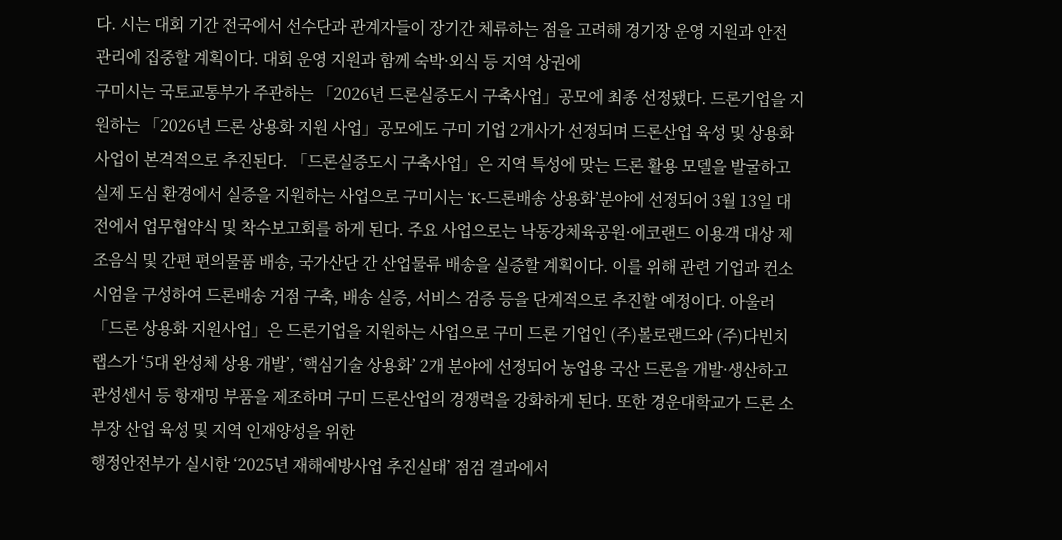다. 시는 대회 기간 전국에서 선수단과 관계자들이 장기간 체류하는 점을 고려해 경기장 운영 지원과 안전 관리에 집중할 계획이다. 대회 운영 지원과 함께 숙박·외식 등 지역 상권에
구미시는 국토교통부가 주관하는 「2026년 드론실증도시 구축사업」공모에 최종 선정됐다. 드론기업을 지원하는 「2026년 드론 상용화 지원 사업」공모에도 구미 기업 2개사가 선정되며 드론산업 육성 및 상용화 사업이 본격적으로 추진된다. 「드론실증도시 구축사업」은 지역 특성에 맞는 드론 활용 모델을 발굴하고 실제 도심 환경에서 실증을 지원하는 사업으로 구미시는 ‘K-드론배송 상용화’분야에 선정되어 3월 13일 대전에서 업무협약식 및 착수보고회를 하게 된다. 주요 사업으로는 낙동강체육공원·에코랜드 이용객 대상 제조음식 및 간편 편의물품 배송, 국가산단 간 산업물류 배송을 실증할 계획이다. 이를 위해 관련 기업과 컨소시엄을 구성하여 드론배송 거점 구축, 배송 실증, 서비스 검증 등을 단계적으로 추진할 예정이다. 아울러 「드론 상용화 지원사업」은 드론기업을 지원하는 사업으로 구미 드론 기업인 (주)볼로랜드와 (주)다빈치랩스가 ‘5대 완성체 상용 개발’, ‘핵심기술 상용화’ 2개 분야에 선정되어 농업용 국산 드론을 개발·생산하고 관성센서 등 항재밍 부품을 제조하며 구미 드론산업의 경쟁력을 강화하게 된다. 또한 경운대학교가 드론 소부장 산업 육성 및 지역 인재양성을 위한
행정안전부가 실시한 ‘2025년 재해예방사업 추진실태’ 점검 결과에서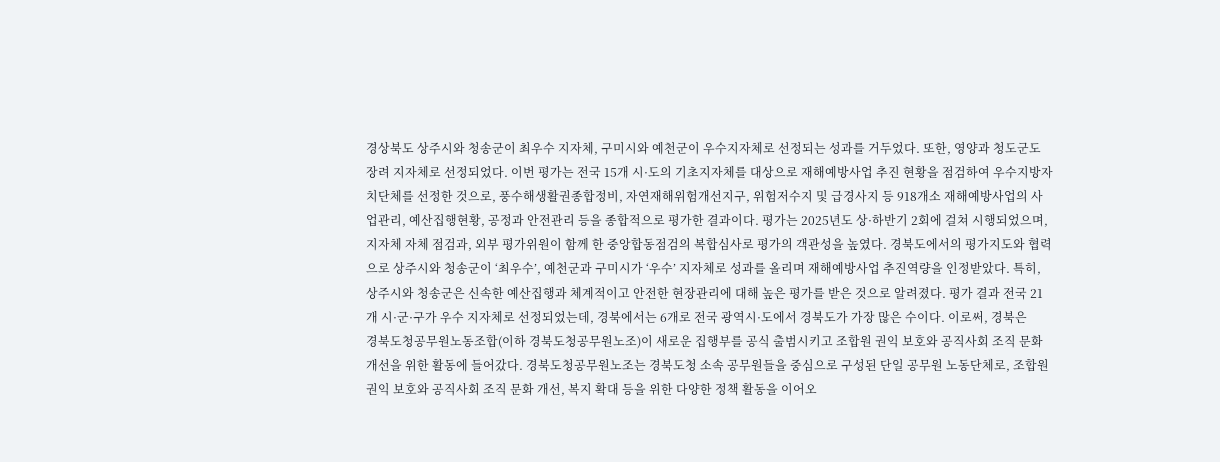경상북도 상주시와 청송군이 최우수 지자체, 구미시와 예천군이 우수지자체로 선정되는 성과를 거두었다. 또한, 영양과 청도군도 장려 지자체로 선정되었다. 이번 평가는 전국 15개 시·도의 기초지자체를 대상으로 재해예방사업 추진 현황을 점검하여 우수지방자치단체를 선정한 것으로, 풍수해생활권종합정비, 자연재해위험개선지구, 위험저수지 및 급경사지 등 918개소 재해예방사업의 사업관리, 예산집행현황, 공정과 안전관리 등을 종합적으로 평가한 결과이다. 평가는 2025년도 상·하반기 2회에 걸쳐 시행되었으며, 지자체 자체 점검과, 외부 평가위원이 함께 한 중앙합동점검의 복합심사로 평가의 객관성을 높였다. 경북도에서의 평가지도와 협력으로 상주시와 청송군이 ‘최우수’, 예천군과 구미시가 ‘우수’ 지자체로 성과를 올리며 재해예방사업 추진역량을 인정받았다. 특히, 상주시와 청송군은 신속한 예산집행과 체계적이고 안전한 현장관리에 대해 높은 평가를 받은 것으로 알려졌다. 평가 결과 전국 21개 시·군·구가 우수 지자체로 선정되었는데, 경북에서는 6개로 전국 광역시·도에서 경북도가 가장 많은 수이다. 이로써, 경북은
경북도청공무원노동조합(이하 경북도청공무원노조)이 새로운 집행부를 공식 출범시키고 조합원 권익 보호와 공직사회 조직 문화 개선을 위한 활동에 들어갔다. 경북도청공무원노조는 경북도청 소속 공무원들을 중심으로 구성된 단일 공무원 노동단체로, 조합원 권익 보호와 공직사회 조직 문화 개선, 복지 확대 등을 위한 다양한 정책 활동을 이어오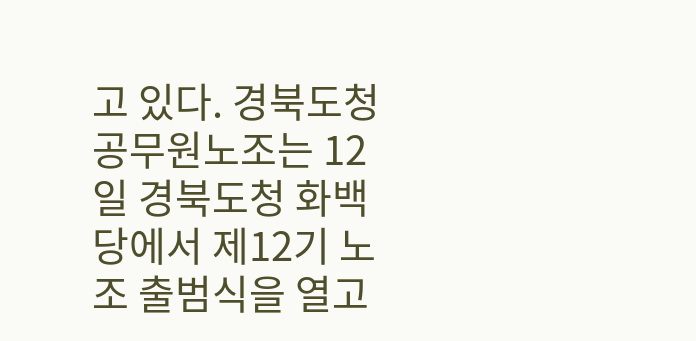고 있다. 경북도청공무원노조는 12일 경북도청 화백당에서 제12기 노조 출범식을 열고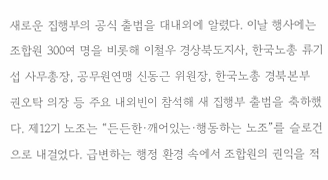새로운 집행부의 공식 출범을 대내외에 알렸다. 이날 행사에는 조합원 300여 명을 비롯해 이철우 경상북도지사, 한국노총 류기섭 사무총장, 공무원연맹 신동근 위원장, 한국노총 경북본부 권오탁 의장 등 주요 내외빈이 참석해 새 집행부 출범을 축하했다. 제12기 노조는 “든든한·깨어있는·행동하는 노조”를 슬로건으로 내걸었다. 급변하는 행정 환경 속에서 조합원의 권익을 적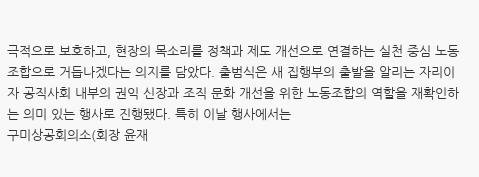극적으로 보호하고, 현장의 목소리를 정책과 제도 개선으로 연결하는 실천 중심 노동조합으로 거듭나겠다는 의지를 담았다. 출범식은 새 집행부의 출발을 알리는 자리이자 공직사회 내부의 권익 신장과 조직 문화 개선을 위한 노동조합의 역할을 재확인하는 의미 있는 행사로 진행됐다. 특히 이날 행사에서는
구미상공회의소(회장 윤재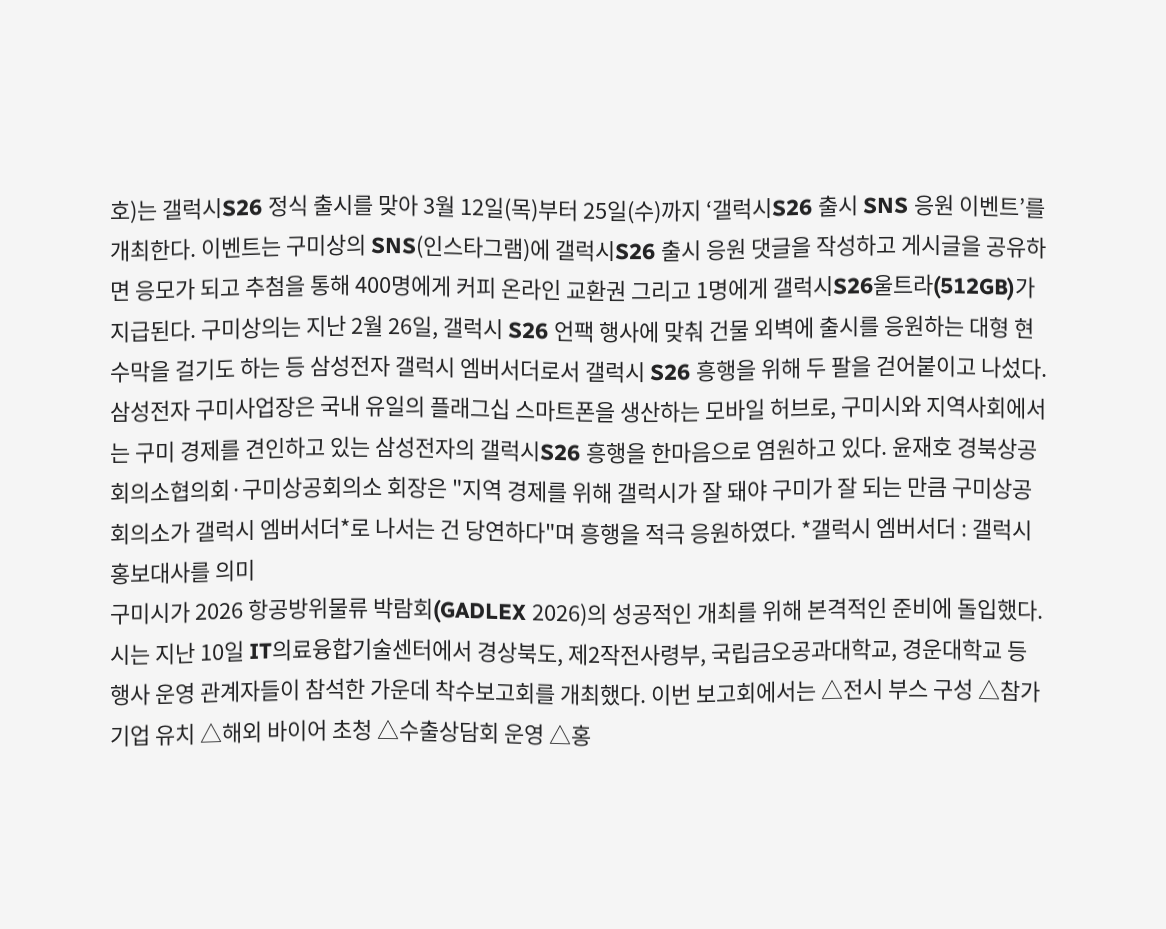호)는 갤럭시S26 정식 출시를 맞아 3월 12일(목)부터 25일(수)까지 ‘갤럭시S26 출시 SNS 응원 이벤트’를 개최한다. 이벤트는 구미상의 SNS(인스타그램)에 갤럭시S26 출시 응원 댓글을 작성하고 게시글을 공유하면 응모가 되고 추첨을 통해 400명에게 커피 온라인 교환권 그리고 1명에게 갤럭시S26울트라(512GB)가 지급된다. 구미상의는 지난 2월 26일, 갤럭시 S26 언팩 행사에 맞춰 건물 외벽에 출시를 응원하는 대형 현수막을 걸기도 하는 등 삼성전자 갤럭시 엠버서더로서 갤럭시 S26 흥행을 위해 두 팔을 걷어붙이고 나섰다. 삼성전자 구미사업장은 국내 유일의 플래그십 스마트폰을 생산하는 모바일 허브로, 구미시와 지역사회에서는 구미 경제를 견인하고 있는 삼성전자의 갤럭시S26 흥행을 한마음으로 염원하고 있다. 윤재호 경북상공회의소협의회·구미상공회의소 회장은 "지역 경제를 위해 갤럭시가 잘 돼야 구미가 잘 되는 만큼 구미상공회의소가 갤럭시 엠버서더*로 나서는 건 당연하다"며 흥행을 적극 응원하였다. *갤럭시 엠버서더 : 갤럭시 홍보대사를 의미
구미시가 2026 항공방위물류 박람회(GADLEX 2026)의 성공적인 개최를 위해 본격적인 준비에 돌입했다. 시는 지난 10일 IT의료융합기술센터에서 경상북도, 제2작전사령부, 국립금오공과대학교, 경운대학교 등 행사 운영 관계자들이 참석한 가운데 착수보고회를 개최했다. 이번 보고회에서는 △전시 부스 구성 △참가기업 유치 △해외 바이어 초청 △수출상담회 운영 △홍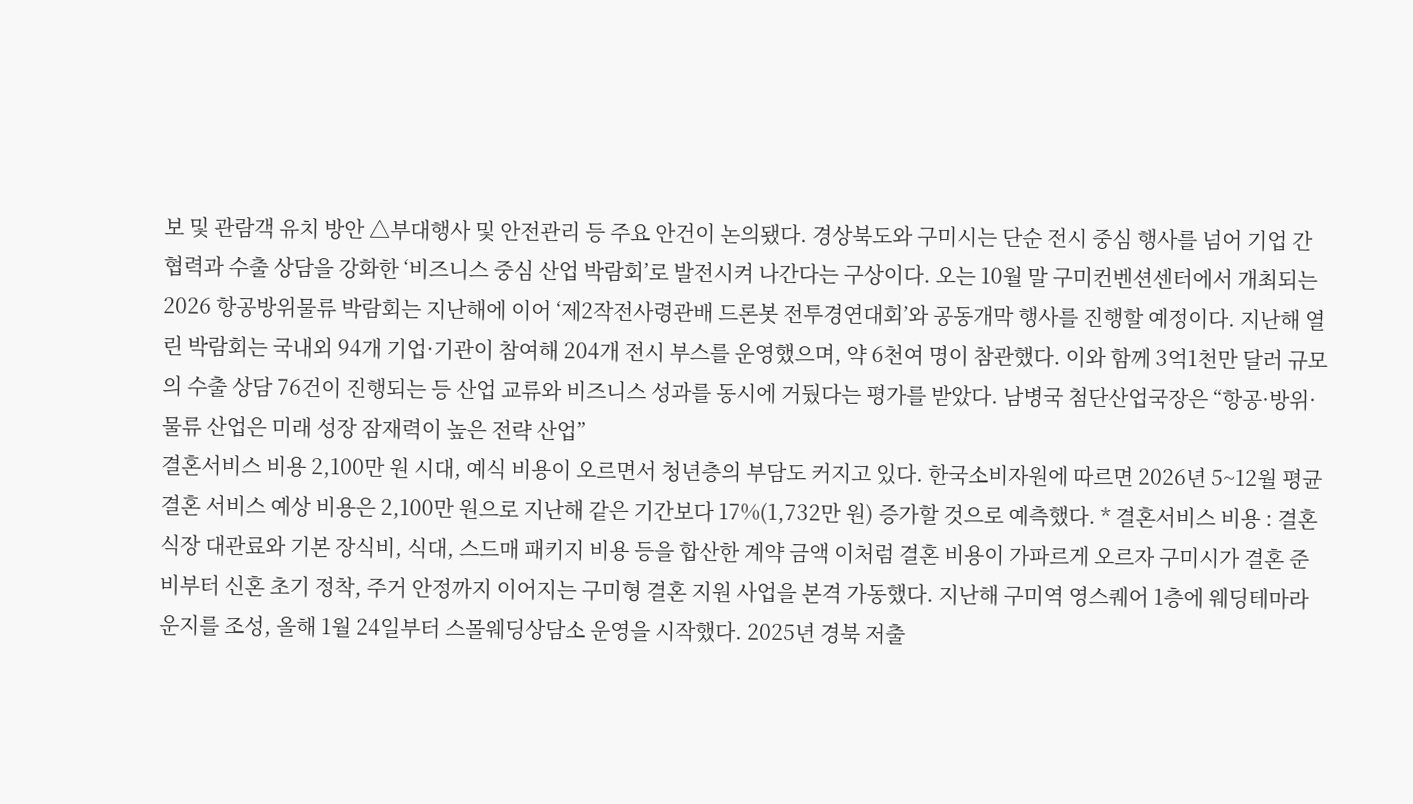보 및 관람객 유치 방안 △부대행사 및 안전관리 등 주요 안건이 논의됐다. 경상북도와 구미시는 단순 전시 중심 행사를 넘어 기업 간 협력과 수출 상담을 강화한 ‘비즈니스 중심 산업 박람회’로 발전시켜 나간다는 구상이다. 오는 10월 말 구미컨벤션센터에서 개최되는 2026 항공방위물류 박람회는 지난해에 이어 ‘제2작전사령관배 드론봇 전투경연대회’와 공동개막 행사를 진행할 예정이다. 지난해 열린 박람회는 국내외 94개 기업·기관이 참여해 204개 전시 부스를 운영했으며, 약 6천여 명이 참관했다. 이와 함께 3억1천만 달러 규모의 수출 상담 76건이 진행되는 등 산업 교류와 비즈니스 성과를 동시에 거뒀다는 평가를 받았다. 남병국 첨단산업국장은 “항공·방위·물류 산업은 미래 성장 잠재력이 높은 전략 산업”
결혼서비스 비용 2,100만 원 시대, 예식 비용이 오르면서 청년층의 부담도 커지고 있다. 한국소비자원에 따르면 2026년 5~12월 평균 결혼 서비스 예상 비용은 2,100만 원으로 지난해 같은 기간보다 17%(1,732만 원) 증가할 것으로 예측했다. * 결혼서비스 비용 : 결혼식장 대관료와 기본 장식비, 식대, 스드매 패키지 비용 등을 합산한 계약 금액 이처럼 결혼 비용이 가파르게 오르자 구미시가 결혼 준비부터 신혼 초기 정착, 주거 안정까지 이어지는 구미형 결혼 지원 사업을 본격 가동했다. 지난해 구미역 영스퀘어 1층에 웨딩테마라운지를 조성, 올해 1월 24일부터 스몰웨딩상담소 운영을 시작했다. 2025년 경북 저출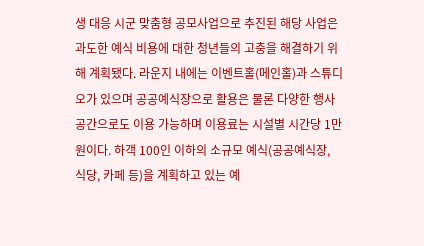생 대응 시군 맞춤형 공모사업으로 추진된 해당 사업은 과도한 예식 비용에 대한 청년들의 고충을 해결하기 위해 계획됐다. 라운지 내에는 이벤트홀(메인홀)과 스튜디오가 있으며 공공예식장으로 활용은 물론 다양한 행사 공간으로도 이용 가능하며 이용료는 시설별 시간당 1만 원이다. 하객 100인 이하의 소규모 예식(공공예식장, 식당, 카페 등)을 계획하고 있는 예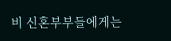비 신혼부부들에게는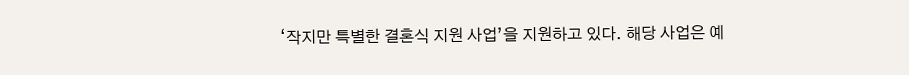‘작지만 특별한 결혼식 지원 사업’을 지원하고 있다. 해당 사업은 예